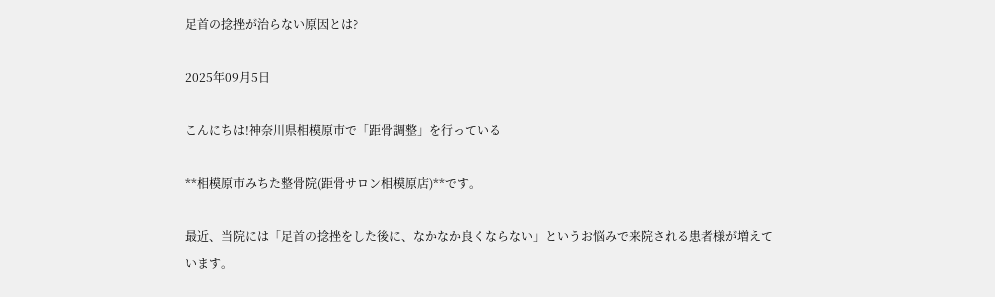足首の捻挫が治らない原因とは?

2025年09月5日

こんにちは!神奈川県相模原市で「距骨調整」を行っている

**相模原市みちた整骨院(距骨サロン相模原店)**です。

最近、当院には「足首の捻挫をした後に、なかなか良くならない」というお悩みで来院される患者様が増えています。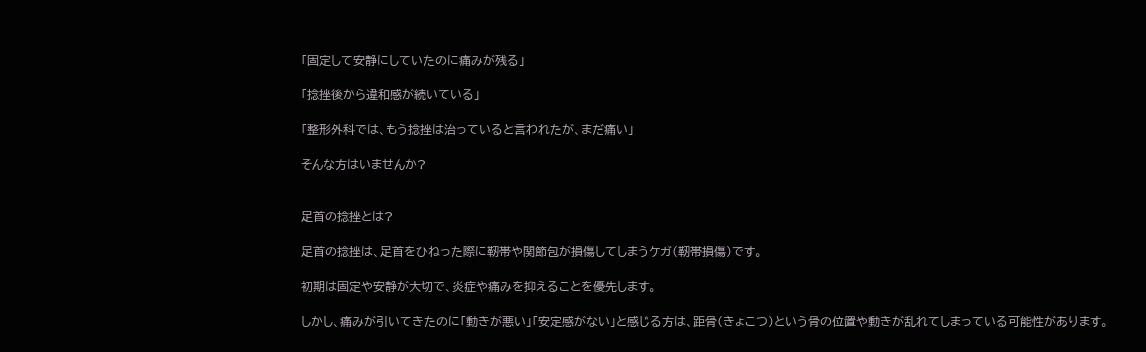「固定して安静にしていたのに痛みが残る」

「捻挫後から違和感が続いている」

「整形外科では、もう捻挫は治っていると言われたが、まだ痛い」

そんな方はいませんか?


足首の捻挫とは?

足首の捻挫は、足首をひねった際に靭帯や関節包が損傷してしまうケガ(靭帯損傷)です。

初期は固定や安静が大切で、炎症や痛みを抑えることを優先します。

しかし、痛みが引いてきたのに「動きが悪い」「安定感がない」と感じる方は、距骨(きょこつ)という骨の位置や動きが乱れてしまっている可能性があります。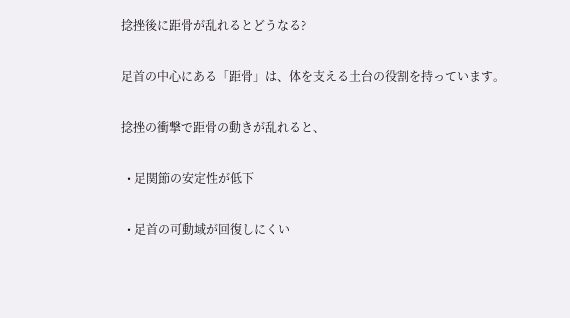捻挫後に距骨が乱れるとどうなる?

足首の中心にある「距骨」は、体を支える土台の役割を持っています。

捻挫の衝撃で距骨の動きが乱れると、

  • 足関節の安定性が低下

  • 足首の可動域が回復しにくい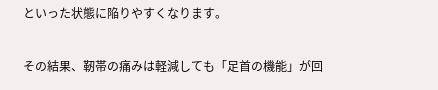といった状態に陥りやすくなります。

その結果、靭帯の痛みは軽減しても「足首の機能」が回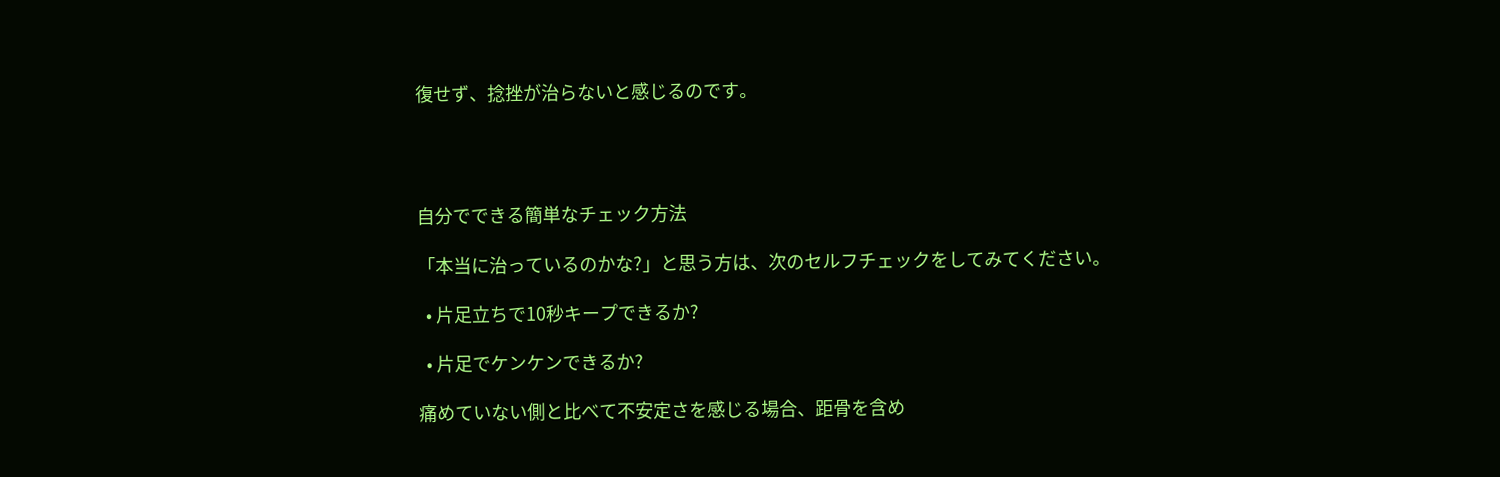復せず、捻挫が治らないと感じるのです。




自分でできる簡単なチェック方法

「本当に治っているのかな?」と思う方は、次のセルフチェックをしてみてください。

  • 片足立ちで10秒キープできるか?

  • 片足でケンケンできるか?

痛めていない側と比べて不安定さを感じる場合、距骨を含め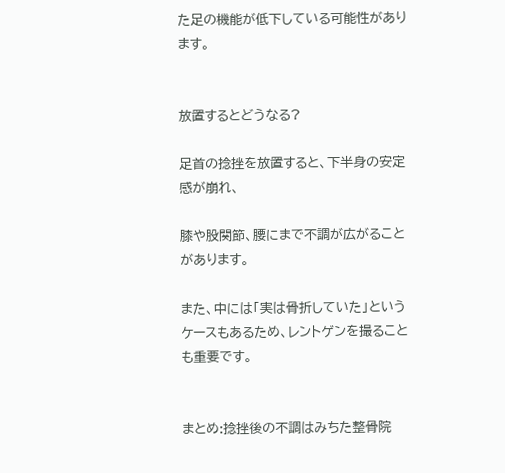た足の機能が低下している可能性があります。


放置するとどうなる?

足首の捻挫を放置すると、下半身の安定感が崩れ、

膝や股関節、腰にまで不調が広がることがあります。

また、中には「実は骨折していた」というケースもあるため、レントゲンを撮ることも重要です。


まとめ:捻挫後の不調はみちた整骨院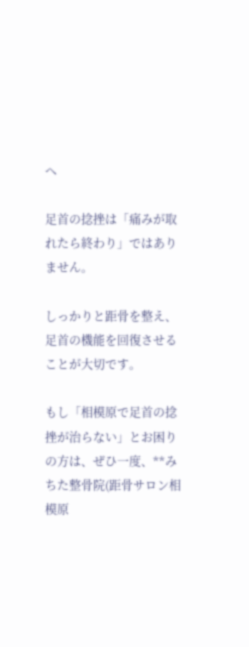へ

足首の捻挫は「痛みが取れたら終わり」ではありません。

しっかりと距骨を整え、足首の機能を回復させることが大切です。

もし「相模原で足首の捻挫が治らない」とお困りの方は、ぜひ一度、**みちた整骨院(距骨サロン相模原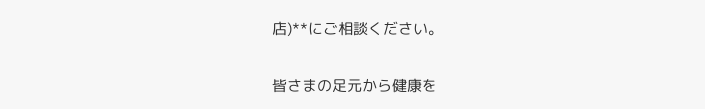店)**にご相談ください。

皆さまの足元から健康を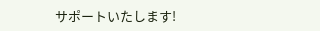サポートいたします!